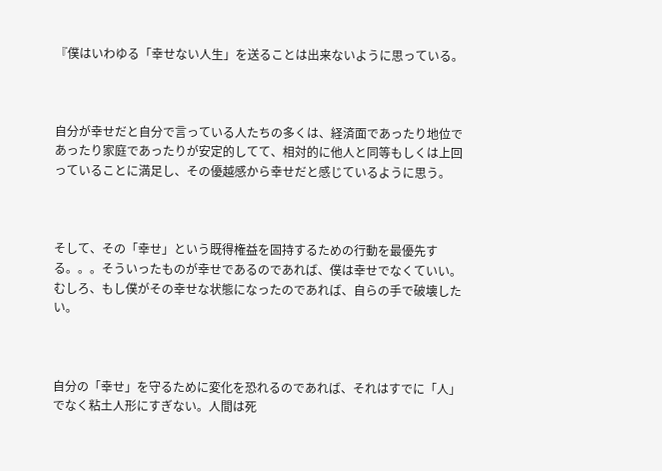『僕はいわゆる「幸せない人生」を送ることは出来ないように思っている。



自分が幸せだと自分で言っている人たちの多くは、経済面であったり地位であったり家庭であったりが安定的してて、相対的に他人と同等もしくは上回っていることに満足し、その優越感から幸せだと感じているように思う。



そして、その「幸せ」という既得権益を固持するための行動を最優先する。。。そういったものが幸せであるのであれば、僕は幸せでなくていい。むしろ、もし僕がその幸せな状態になったのであれば、自らの手で破壊したい。



自分の「幸せ」を守るために変化を恐れるのであれば、それはすでに「人」でなく粘土人形にすぎない。人間は死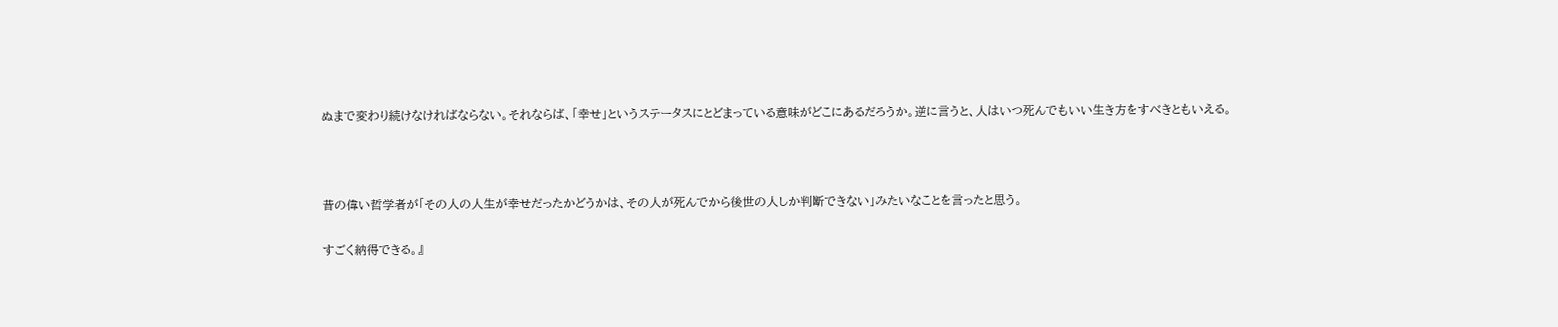ぬまで変わり続けなければならない。それならば、「幸せ」というステータスにとどまっている意味がどこにあるだろうか。逆に言うと、人はいつ死んでもいい生き方をすべきともいえる。



昔の偉い哲学者が「その人の人生が幸せだったかどうかは、その人が死んでから後世の人しか判断できない」みたいなことを言ったと思う。

すごく納得できる。』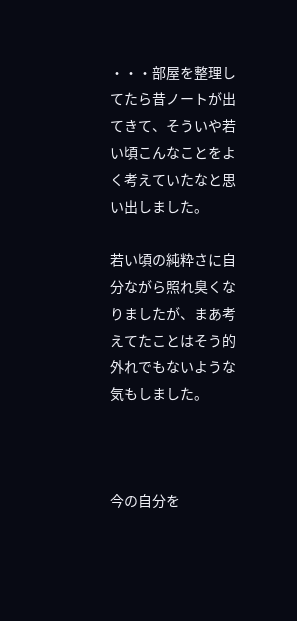・・・部屋を整理してたら昔ノートが出てきて、そういや若い頃こんなことをよく考えていたなと思い出しました。

若い頃の純粋さに自分ながら照れ臭くなりましたが、まあ考えてたことはそう的外れでもないような気もしました。



今の自分を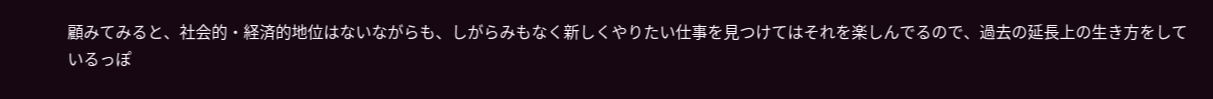顧みてみると、社会的・経済的地位はないながらも、しがらみもなく新しくやりたい仕事を見つけてはそれを楽しんでるので、過去の延長上の生き方をしているっぽ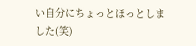い自分にちょっとほっとしました(笑)